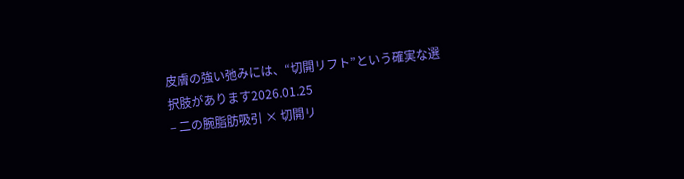皮膚の強い弛みには、“切開リフト”という確実な選択肢があります2026.01.25
– 二の腕脂肪吸引 × 切開リ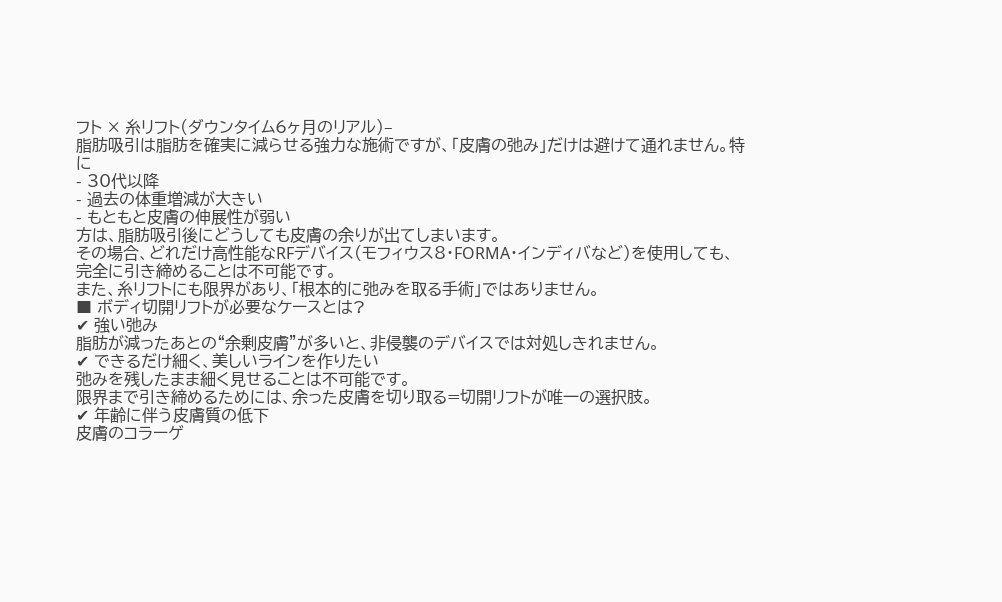フト × 糸リフト(ダウンタイム6ヶ月のリアル)–
脂肪吸引は脂肪を確実に減らせる強力な施術ですが、「皮膚の弛み」だけは避けて通れません。特に
- 30代以降
- 過去の体重増減が大きい
- もともと皮膚の伸展性が弱い
方は、脂肪吸引後にどうしても皮膚の余りが出てしまいます。
その場合、どれだけ高性能なRFデバイス(モフィウス8・FORMA・インディバなど)を使用しても、完全に引き締めることは不可能です。
また、糸リフトにも限界があり、「根本的に弛みを取る手術」ではありません。
■ ボディ切開リフトが必要なケースとは?
✔ 強い弛み
脂肪が減ったあとの“余剰皮膚”が多いと、非侵襲のデバイスでは対処しきれません。
✔ できるだけ細く、美しいラインを作りたい
弛みを残したまま細く見せることは不可能です。
限界まで引き締めるためには、余った皮膚を切り取る=切開リフトが唯一の選択肢。
✔ 年齢に伴う皮膚質の低下
皮膚のコラーゲ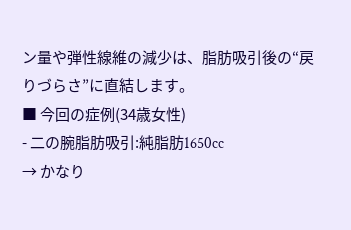ン量や弾性線維の減少は、脂肪吸引後の“戻りづらさ”に直結します。
■ 今回の症例(34歳女性)
- 二の腕脂肪吸引:純脂肪1650cc
→ かなり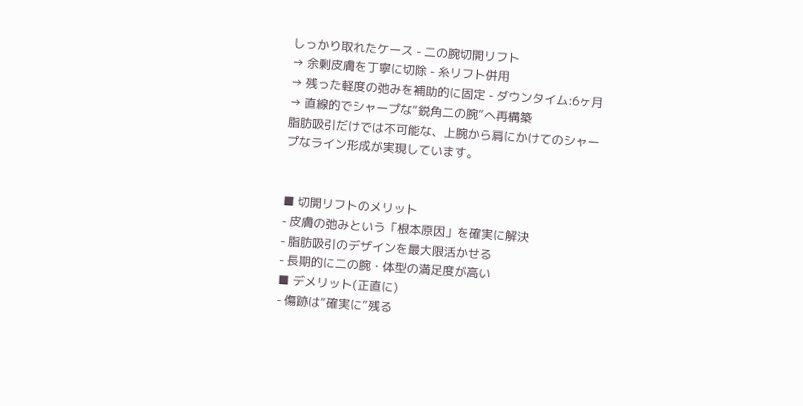しっかり取れたケース - 二の腕切開リフト
→ 余剰皮膚を丁寧に切除 - 糸リフト併用
→ 残った軽度の弛みを補助的に固定 - ダウンタイム:6ヶ月
→ 直線的でシャープな“鋭角二の腕”へ再構築
脂肪吸引だけでは不可能な、上腕から肩にかけてのシャープなライン形成が実現しています。


■ 切開リフトのメリット
- 皮膚の弛みという「根本原因」を確実に解決
- 脂肪吸引のデザインを最大限活かせる
- 長期的に二の腕・体型の満足度が高い
■ デメリット(正直に)
- 傷跡は“確実に”残る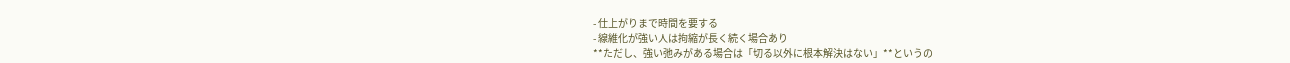- 仕上がりまで時間を要する
- 線維化が強い人は拘縮が長く続く場合あり
**ただし、強い弛みがある場合は「切る以外に根本解決はない」**というの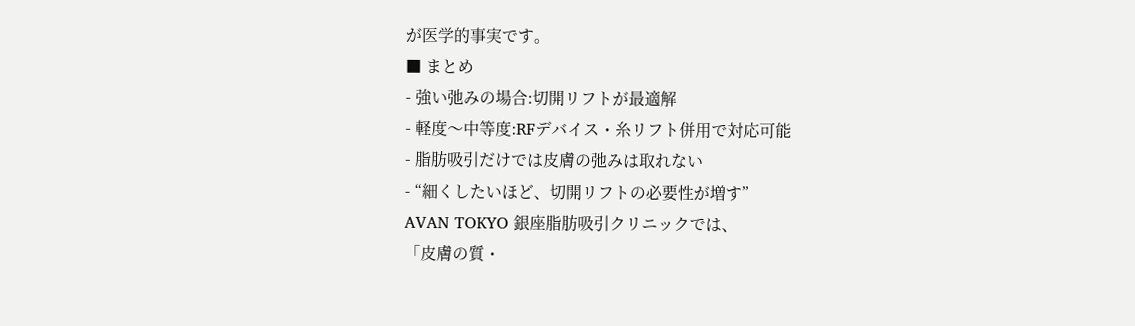が医学的事実です。
■ まとめ
- 強い弛みの場合:切開リフトが最適解
- 軽度〜中等度:RFデバイス・糸リフト併用で対応可能
- 脂肪吸引だけでは皮膚の弛みは取れない
- “細くしたいほど、切開リフトの必要性が増す”
AVAN TOKYO 銀座脂肪吸引クリニックでは、
「皮膚の質・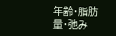年齢・脂肪量・弛み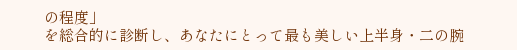の程度」
を総合的に診断し、あなたにとって最も美しい上半身・二の腕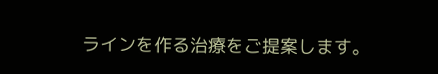ラインを作る治療をご提案します。